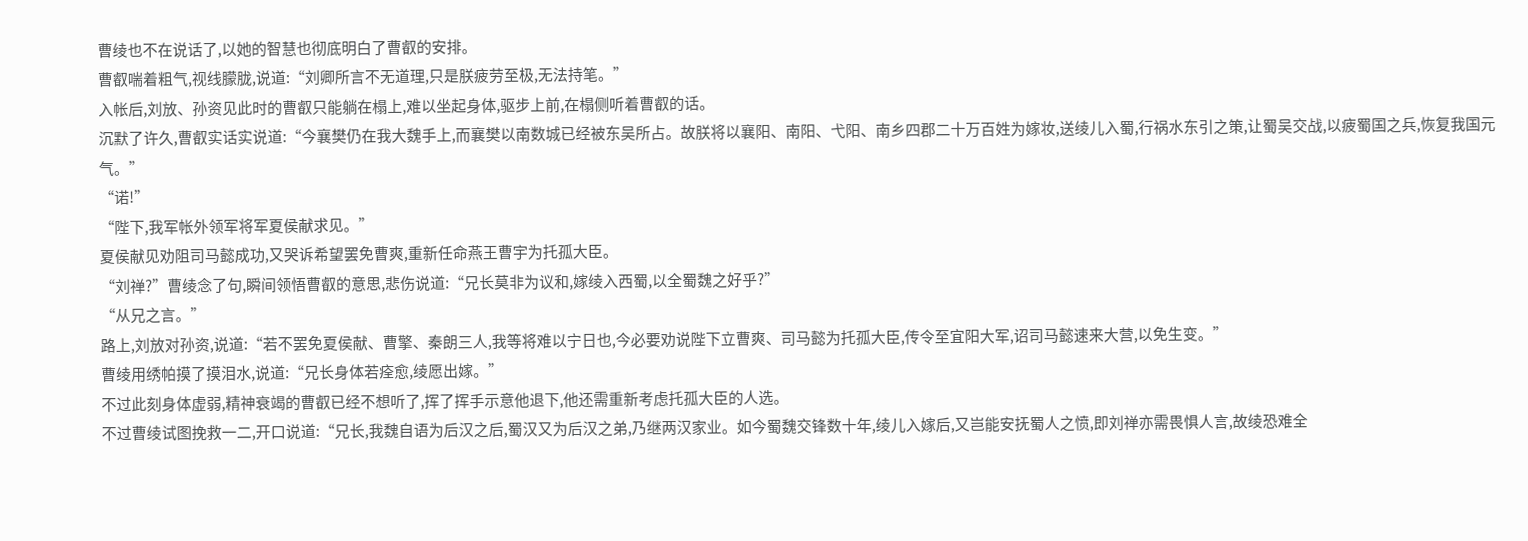曹绫也不在说话了,以她的智慧也彻底明白了曹叡的安排。
曹叡喘着粗气,视线朦胧,说道:“刘卿所言不无道理,只是朕疲劳至极,无法持笔。”
入帐后,刘放、孙资见此时的曹叡只能躺在榻上,难以坐起身体,驱步上前,在榻侧听着曹叡的话。
沉默了许久,曹叡实话实说道:“今襄樊仍在我大魏手上,而襄樊以南数城已经被东吴所占。故朕将以襄阳、南阳、弋阳、南乡四郡二十万百姓为嫁妆,送绫儿入蜀,行祸水东引之策,让蜀吴交战,以疲蜀国之兵,恢复我国元气。”
“诺!”
“陛下,我军帐外领军将军夏侯献求见。”
夏侯献见劝阻司马懿成功,又哭诉希望罢免曹爽,重新任命燕王曹宇为托孤大臣。
“刘禅?”曹绫念了句,瞬间领悟曹叡的意思,悲伤说道:“兄长莫非为议和,嫁绫入西蜀,以全蜀魏之好乎?”
“从兄之言。”
路上,刘放对孙资,说道:“若不罢免夏侯献、曹擎、秦朗三人,我等将难以宁日也,今必要劝说陛下立曹爽、司马懿为托孤大臣,传令至宜阳大军,诏司马懿速来大营,以免生变。”
曹绫用绣帕摸了摸泪水,说道:“兄长身体若痊愈,绫愿出嫁。”
不过此刻身体虚弱,精神衰竭的曹叡已经不想听了,挥了挥手示意他退下,他还需重新考虑托孤大臣的人选。
不过曹绫试图挽救一二,开口说道:“兄长,我魏自语为后汉之后,蜀汉又为后汉之弟,乃继两汉家业。如今蜀魏交锋数十年,绫儿入嫁后,又岂能安抚蜀人之愤,即刘禅亦需畏惧人言,故绫恐难全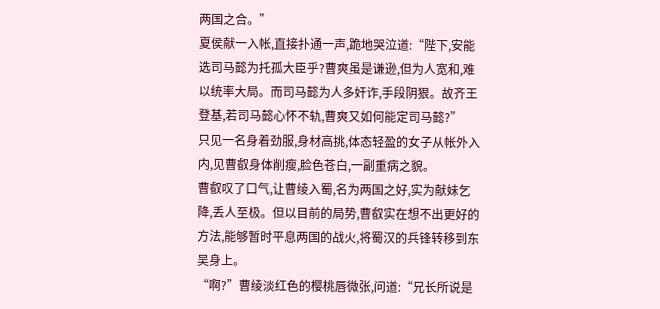两国之合。”
夏侯献一入帐,直接扑通一声,跪地哭泣道:“陛下,安能选司马懿为托孤大臣乎?曹爽虽是谦逊,但为人宽和,难以统率大局。而司马懿为人多奸诈,手段阴狠。故齐王登基,若司马懿心怀不轨,曹爽又如何能定司马懿?”
只见一名身着劲服,身材高挑,体态轻盈的女子从帐外入内,见曹叡身体削瘦,脸色苍白,一副重病之貌。
曹叡叹了口气,让曹绫入蜀,名为两国之好,实为献妹乞降,丢人至极。但以目前的局势,曹叡实在想不出更好的方法,能够暂时平息两国的战火,将蜀汉的兵锋转移到东吴身上。
“啊?”曹绫淡红色的樱桃唇微张,问道:“兄长所说是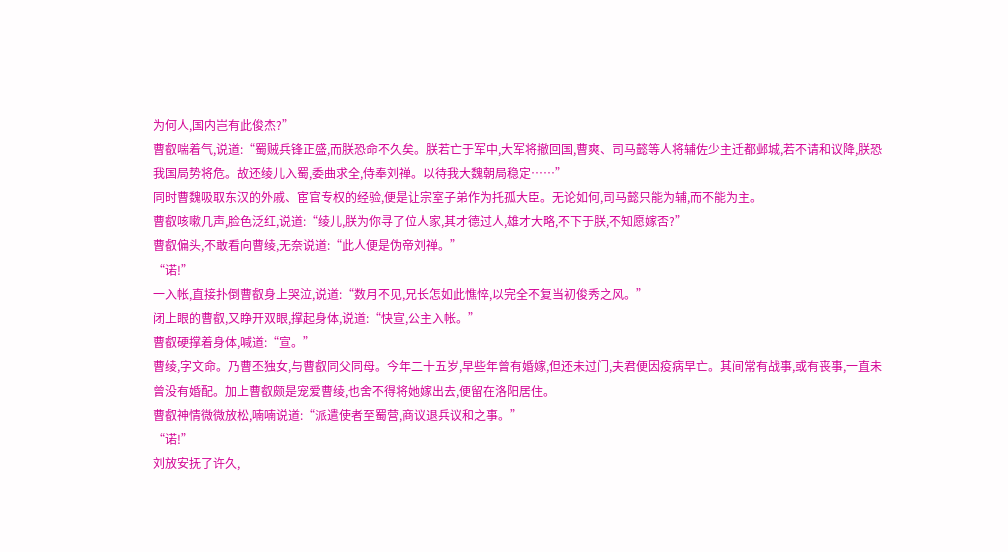为何人,国内岂有此俊杰?”
曹叡喘着气,说道:“蜀贼兵锋正盛,而朕恐命不久矣。朕若亡于军中,大军将撤回国,曹爽、司马懿等人将辅佐少主迁都邺城,若不请和议降,朕恐我国局势将危。故还绫儿入蜀,委曲求全,侍奉刘禅。以待我大魏朝局稳定……”
同时曹魏吸取东汉的外戚、宦官专权的经验,便是让宗室子弟作为托孤大臣。无论如何,司马懿只能为辅,而不能为主。
曹叡咳嗽几声,脸色泛红,说道:“绫儿,朕为你寻了位人家,其才德过人,雄才大略,不下于朕,不知愿嫁否?”
曹叡偏头,不敢看向曹绫,无奈说道:“此人便是伪帝刘禅。”
“诺!”
一入帐,直接扑倒曹叡身上哭泣,说道:“数月不见,兄长怎如此憔悴,以完全不复当初俊秀之风。”
闭上眼的曹叡,又睁开双眼,撑起身体,说道:“快宣,公主入帐。”
曹叡硬撑着身体,喊道:“宣。”
曹绫,字文命。乃曹丕独女,与曹叡同父同母。今年二十五岁,早些年曾有婚嫁,但还未过门,夫君便因疫病早亡。其间常有战事,或有丧事,一直未曾没有婚配。加上曹叡颇是宠爱曹绫,也舍不得将她嫁出去,便留在洛阳居住。
曹叡神情微微放松,喃喃说道:“派遣使者至蜀营,商议退兵议和之事。”
“诺!”
刘放安抚了许久,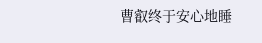曹叡终于安心地睡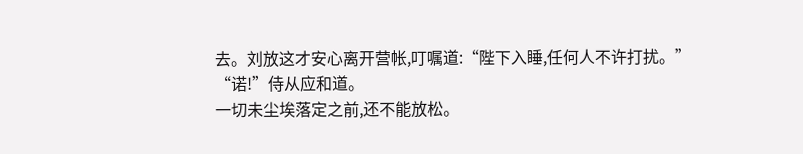去。刘放这才安心离开营帐,叮嘱道:“陛下入睡,任何人不许打扰。”
“诺!”侍从应和道。
一切未尘埃落定之前,还不能放松。